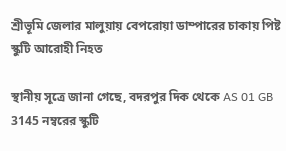শ্রীভূমি জেলার মালুয়ায় বেপরোয়া ডাম্পারের চাকায় পিষ্ট স্কুটি আরোহী নিহত

স্থানীয় সূত্রে জানা গেছে, বদরপুর দিক থেকে AS 01 GB 3145 নম্বরের স্কুটি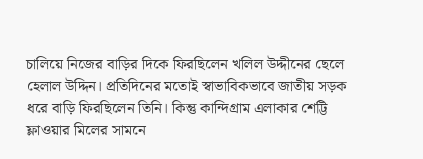চালিয়ে নিজের বাড়ির দিকে ফিরছিলেন খলিল উদ্দীনের ছেলে হেলাল উদ্দিন। প্রতিদিনের মতোই স্বাভাবিকভাবে জাতীয় সড়ক ধরে বাড়ি ফিরছিলেন তিনি। কিন্তু কান্দিগ্রাম এলাকার শেট্টি ফ্লাওয়ার মিলের সামনে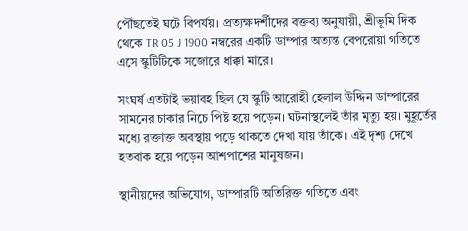পৌঁছতেই ঘটে বিপর্যয়। প্রত্যক্ষদর্শীদের বক্তব্য অনুযায়ী, শ্রীভূমি দিক থেকে TR 05 J 1900 নম্বরের একটি ডাম্পার অত্যন্ত বেপরোয়া গতিতে এসে স্কুটিটিকে সজোরে ধাক্কা মারে।

সংঘর্ষ এতটাই ভয়াবহ ছিল যে স্কুটি আরোহী হেলাল উদ্দিন ডাম্পারের সামনের চাকার নিচে পিষ্ট হয়ে পড়েন। ঘটনাস্থলেই তাঁর মৃত্যু হয়। মুহূর্তের মধ্যে রক্তাক্ত অবস্থায় পড়ে থাকতে দেখা যায় তাঁকে। এই দৃশ্য দেখে হতবাক হয়ে পড়েন আশপাশের মানুষজন।

স্থানীয়দের অভিযোগ, ডাম্পারটি অতিরিক্ত গতিতে এবং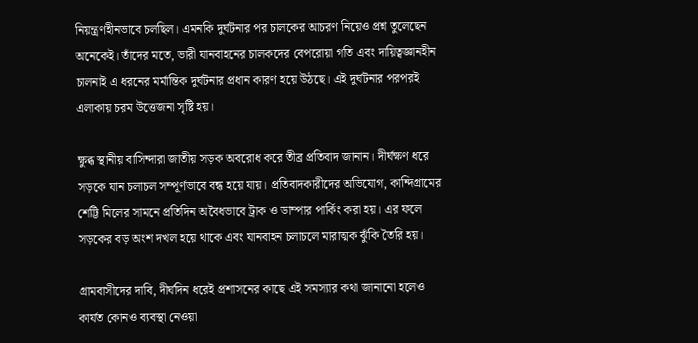নিয়ন্ত্রণহীনভাবে চলছিল। এমনকি দুর্ঘটনার পর চালকের আচরণ নিয়েও প্রশ্ন তুলেছেন অনেকেই। তাঁদের মতে, ভারী যানবাহনের চালকদের বেপরোয়া গতি এবং দায়িত্বজ্ঞানহীন চালনাই এ ধরনের মর্মান্তিক দুর্ঘটনার প্রধান কারণ হয়ে উঠছে। এই দুর্ঘটনার পরপরই এলাকায় চরম উত্তেজনা সৃষ্টি হয়।

ক্ষুব্ধ স্থানীয় বাসিন্দারা জাতীয় সড়ক অবরোধ করে তীব্র প্রতিবাদ জানান। দীর্ঘক্ষণ ধরে সড়কে যান চলাচল সম্পূর্ণভাবে বন্ধ হয়ে যায়। প্রতিবাদকারীদের অভিযোগ, কান্দিগ্রামের শেট্টি মিলের সামনে প্রতিদিন অবৈধভাবে ট্রাক ও ডাম্পার পার্কিং করা হয়। এর ফলে সড়কের বড় অংশ দখল হয়ে থাকে এবং যানবাহন চলাচলে মারাত্মক ঝুঁকি তৈরি হয়।

গ্রামবাসীদের দাবি, দীর্ঘদিন ধরেই প্রশাসনের কাছে এই সমস্যার কথা জানানো হলেও কার্যত কোনও ব্যবস্থা নেওয়া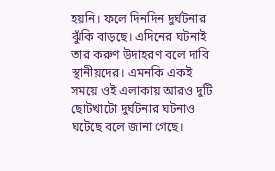হয়নি। ফলে দিনদিন দুর্ঘটনার ঝুঁকি বাড়ছে। এদিনের ঘটনাই তার করুণ উদাহরণ বলে দাবি স্থানীয়দের। এমনকি একই সময়ে ওই এলাকায় আরও দুটি ছোটখাটো দুর্ঘটনার ঘটনাও ঘটেছে বলে জানা গেছে।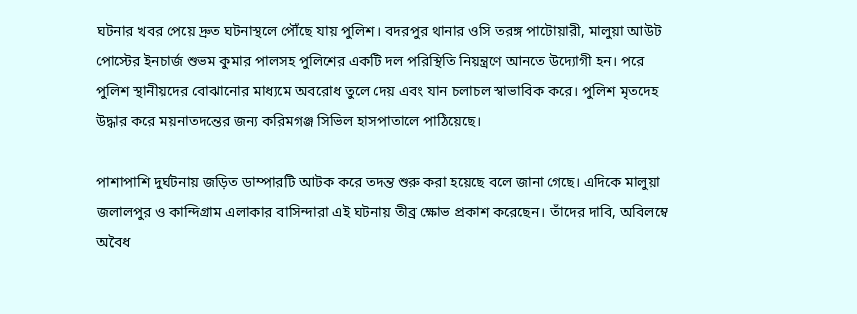ঘটনার খবর পেয়ে দ্রুত ঘটনাস্থলে পৌঁছে যায় পুলিশ। বদরপুর থানার ওসি তরঙ্গ পাটোয়ারী, মালুয়া আউট পোস্টের ইনচার্জ শুভম কুমার পালসহ পুলিশের একটি দল পরিস্থিতি নিয়ন্ত্রণে আনতে উদ্যোগী হন। পরে পুলিশ স্থানীয়দের বোঝানোর মাধ্যমে অবরোধ তুলে দেয় এবং যান চলাচল স্বাভাবিক করে। পুলিশ মৃতদেহ উদ্ধার করে ময়নাতদন্তের জন্য করিমগঞ্জ সিভিল হাসপাতালে পাঠিয়েছে।

পাশাপাশি দুর্ঘটনায় জড়িত ডাম্পারটি আটক করে তদন্ত শুরু করা হয়েছে বলে জানা গেছে। এদিকে মালুয়া জলালপুর ও কান্দিগ্রাম এলাকার বাসিন্দারা এই ঘটনায় তীব্র ক্ষোভ প্রকাশ করেছেন। তাঁদের দাবি, অবিলম্বে অবৈধ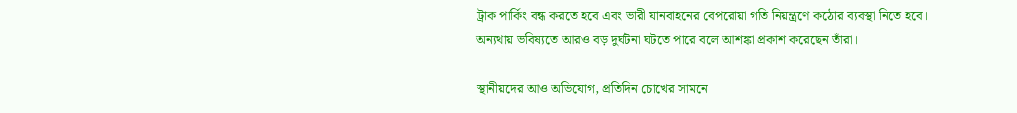ট্রাক পার্কিং বন্ধ করতে হবে এবং ভারী যানবাহনের বেপরোয়া গতি নিয়ন্ত্রণে কঠোর ব্যবস্থা নিতে হবে। অন্যথায় ভবিষ্যতে আরও বড় দুর্ঘটনা ঘটতে পারে বলে আশঙ্কা প্রকাশ করেছেন তাঁরা।

স্থানীয়দের আও অভিযোগ, প্রতিদিন চোখের সামনে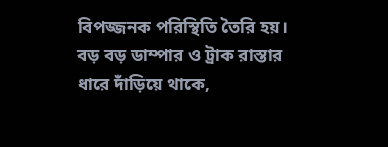বিপজ্জনক পরিস্থিতি তৈরি হয়। বড় বড় ডাম্পার ও ট্রাক রাস্তার ধারে দাঁড়িয়ে থাকে,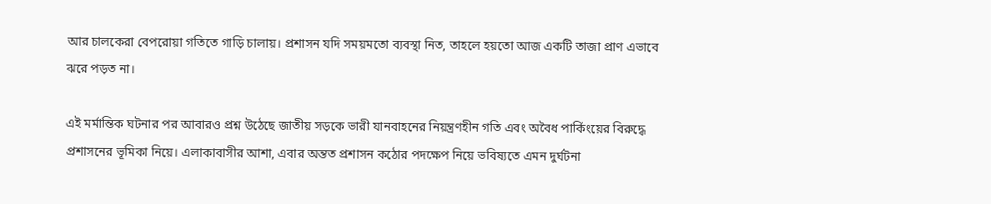আর চালকেরা বেপরোয়া গতিতে গাড়ি চালায়। প্রশাসন যদি সময়মতো ব্যবস্থা নিত, তাহলে হয়তো আজ একটি তাজা প্রাণ এভাবে ঝরে পড়ত না।

এই মর্মান্তিক ঘটনার পর আবারও প্রশ্ন উঠেছে জাতীয় সড়কে ভারী যানবাহনের নিয়ন্ত্রণহীন গতি এবং অবৈধ পার্কিংয়ের বিরুদ্ধে প্রশাসনের ভূমিকা নিয়ে। এলাকাবাসীর আশা, এবার অন্তত প্রশাসন কঠোর পদক্ষেপ নিয়ে ভবিষ্যতে এমন দুর্ঘটনা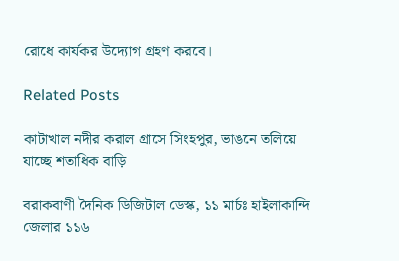রোধে কার্যকর উদ্যোগ গ্রহণ করবে।

Related Posts

কাটাখাল নদীর করাল গ্রাসে সিংহপুর, ভাঙনে তলিয়ে যাচ্ছে শতাধিক বাড়ি

বরাকবাণী দৈনিক ডিজিটাল ডেস্ক, ১১ মার্চঃ হাইলাকান্দি জেলার ১১৬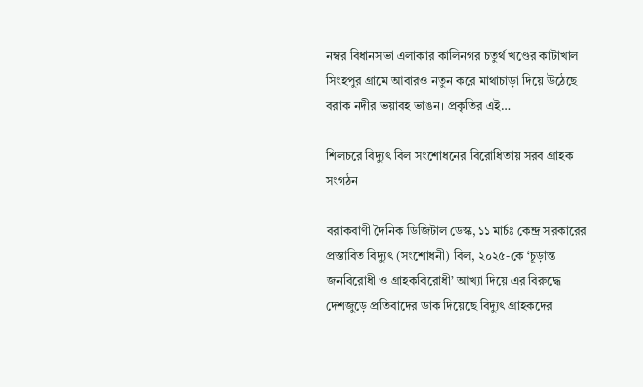নম্বর বিধানসভা এলাকার কালিনগর চতুর্থ খণ্ডের কাটাখাল সিংহপুর গ্রামে আবারও নতুন করে মাথাচাড়া দিয়ে উঠেছে বরাক নদীর ভয়াবহ ভাঙন। প্রকৃতির এই…

শিলচরে বিদ্যুৎ বিল সংশোধনের বিরোধিতায় সরব গ্রাহক সংগঠন

বরাকবাণী দৈনিক ডিজিটাল ডেস্ক, ১১ মার্চঃ কেন্দ্র সরকারের প্রস্তাবিত বিদ্যুৎ (সংশোধনী) বিল, ২০২৫-কে ‘চূড়ান্ত জনবিরোধী ও গ্রাহকবিরোধী’ আখ্যা দিয়ে এর বিরুদ্ধে দেশজুড়ে প্রতিবাদের ডাক দিয়েছে বিদ্যুৎ গ্রাহকদের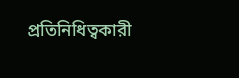প্রতিনিধিত্বকারী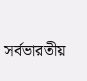সর্বভারতীয়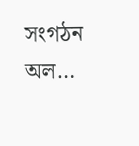সংগঠন অল…